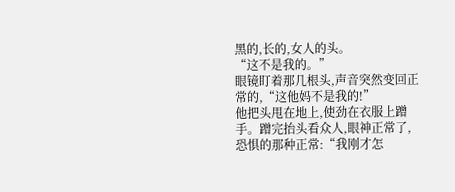黑的,长的,女人的头。
“这不是我的。”
眼镜盯着那几根头,声音突然变回正常的,“这他妈不是我的!”
他把头甩在地上,使劲在衣服上蹭手。蹭完抬头看众人,眼神正常了,恐惧的那种正常:“我刚才怎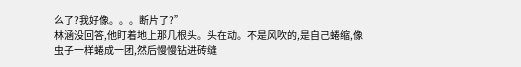么了?我好像。。。断片了?”
林涵没回答,他盯着地上那几根头。头在动。不是风吹的,是自己蜷缩,像虫子一样蜷成一团,然后慢慢钻进砖缝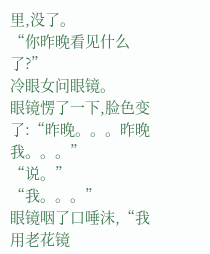里,没了。
“你昨晚看见什么了?”
冷眼女问眼镜。
眼镜愣了一下,脸色变了:“昨晚。。。昨晚我。。。”
“说。”
“我。。。”
眼镜咽了口唾沫,“我用老花镜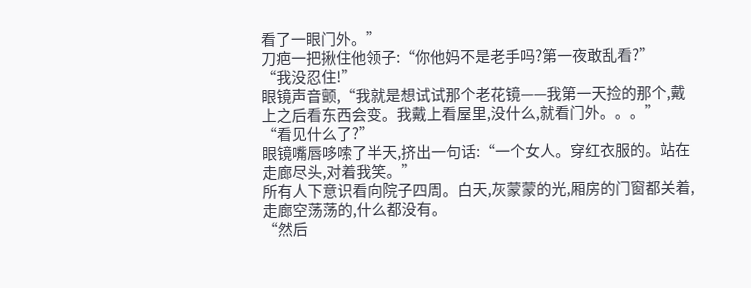看了一眼门外。”
刀疤一把揪住他领子:“你他妈不是老手吗?第一夜敢乱看?”
“我没忍住!”
眼镜声音颤,“我就是想试试那个老花镜——我第一天捡的那个,戴上之后看东西会变。我戴上看屋里,没什么,就看门外。。。”
“看见什么了?”
眼镜嘴唇哆嗦了半天,挤出一句话:“一个女人。穿红衣服的。站在走廊尽头,对着我笑。”
所有人下意识看向院子四周。白天,灰蒙蒙的光,厢房的门窗都关着,走廊空荡荡的,什么都没有。
“然后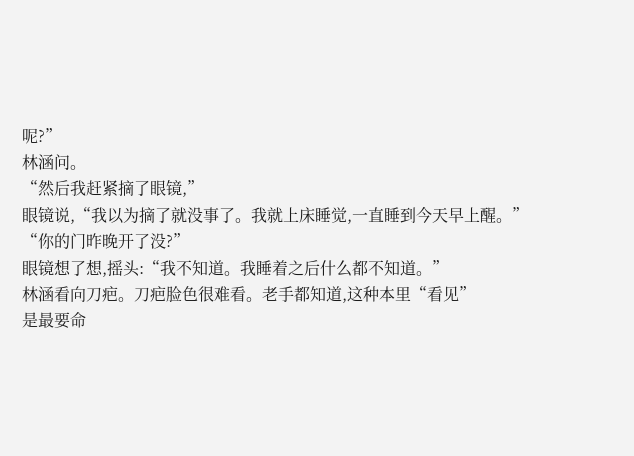呢?”
林涵问。
“然后我赶紧摘了眼镜,”
眼镜说,“我以为摘了就没事了。我就上床睡觉,一直睡到今天早上醒。”
“你的门昨晚开了没?”
眼镜想了想,摇头:“我不知道。我睡着之后什么都不知道。”
林涵看向刀疤。刀疤脸色很难看。老手都知道,这种本里“看见”
是最要命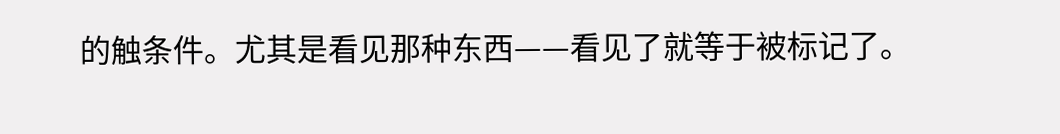的触条件。尤其是看见那种东西——看见了就等于被标记了。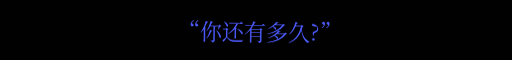“你还有多久?”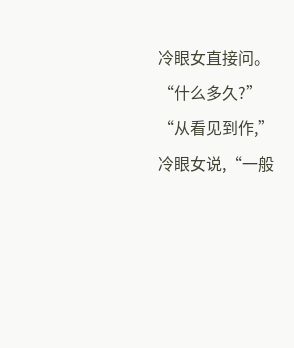冷眼女直接问。
“什么多久?”
“从看见到作,”
冷眼女说,“一般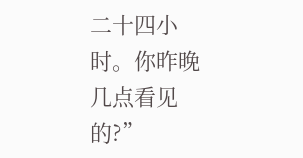二十四小时。你昨晚几点看见的?”